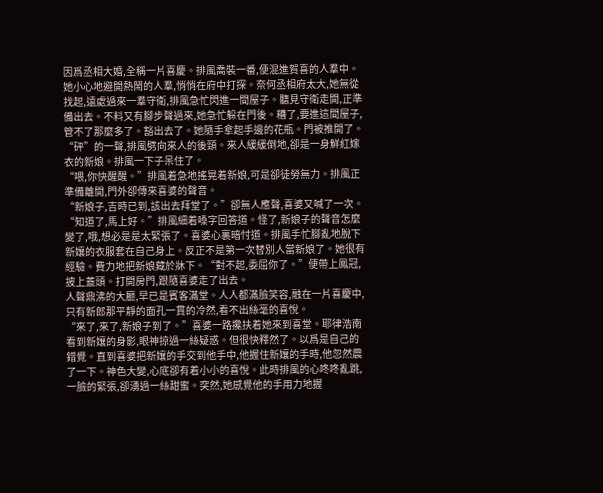因爲丞相大婚,全稱一片喜慶。排風喬裝一番,便混進賀喜的人羣中。她小心地避開熱鬧的人羣,悄悄在府中打探。奈何丞相府太大,她無從找起,遠處過來一羣守衛,排風急忙閃進一間屋子。聽見守衛走開,正準備出去。不料又有腳步聲過來,她急忙躲在門後。糟了,要進這間屋子,管不了那麼多了。豁出去了。她隨手拿起手邊的花瓶。門被推開了。“砰”的一聲,排風劈向來人的後頸。來人緩緩倒地,卻是一身鮮紅嫁衣的新娘。排風一下子呆住了。
“喂,你快醒醒。”排風着急地搖晃着新娘,可是卻徒勞無力。排風正準備離開,門外卻傳來喜婆的聲音。
“新娘子,吉時已到,該出去拜堂了。”卻無人應聲,喜婆又喊了一次。
“知道了,馬上好。”排風細着嗓字回答道。怪了,新娘子的聲音怎麼變了,哦,想必是是太緊張了。喜婆心裏暗忖道。排風手忙腳亂地脫下新孃的衣服套在自己身上。反正不是第一次替別人當新娘了。她很有經驗。費力地把新娘藏於牀下。“對不起,委屈你了。”便帶上鳳冠,披上蓋頭。打開房門,跟隨喜婆走了出去。
人聲鼎沸的大廳,早已是賓客滿堂。人人都滿臉笑容,融在一片喜慶中,只有新郎那平靜的面孔一貫的冷然,看不出絲毫的喜悅。
“來了,來了,新娘子到了。”喜婆一路攙扶着她來到喜堂。耶律浩南看到新孃的身影,眼神掠過一絲疑惑。但很快釋然了。以爲是自己的錯覺。直到喜婆把新孃的手交到他手中,他握住新孃的手時,他忽然震了一下。神色大變,心底卻有着小小的喜悅。此時排風的心咚咚亂跳,一臉的緊張,卻湧過一絲甜蜜。突然,她感覺他的手用力地握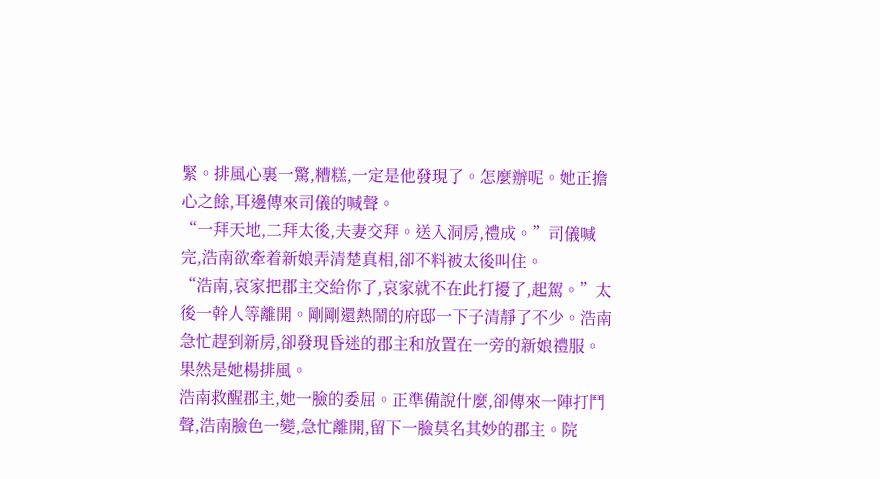緊。排風心裏一驚,糟糕,一定是他發現了。怎麼辦呢。她正擔心之餘,耳邊傳來司儀的喊聲。
“一拜天地,二拜太後,夫妻交拜。送入洞房,禮成。”司儀喊完,浩南欲牽着新娘弄清楚真相,卻不料被太後叫住。
“浩南,哀家把郡主交給你了,哀家就不在此打擾了,起駕。”太後一幹人等離開。剛剛還熱鬧的府邸一下子清靜了不少。浩南急忙趕到新房,卻發現昏迷的郡主和放置在一旁的新娘禮服。果然是她楊排風。
浩南救醒郡主,她一臉的委屈。正準備說什麼,卻傳來一陣打鬥聲,浩南臉色一變,急忙離開,留下一臉莫名其妙的郡主。院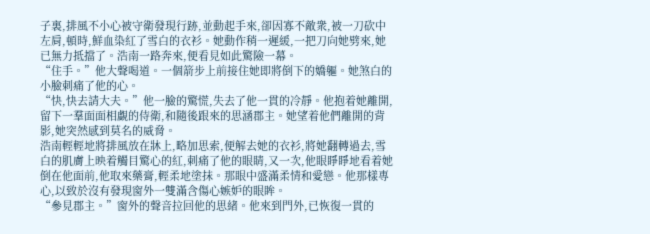子裏,排風不小心被守衛發現行跡,並動起手來,卻因寡不敵衆,被一刀砍中左肩,頓時,鮮血染紅了雪白的衣衫。她動作稍一遲緩,一把刀向她劈來,她已無力抵擋了。浩南一路奔來,便看見如此驚險一幕。
“住手。”他大聲喝道。一個箭步上前接住她即將倒下的嬌軀。她煞白的小臉刺痛了他的心。
“快,快去請大夫。”他一臉的驚慌,失去了他一貫的冷靜。他抱着她離開,留下一羣面面相覷的侍衛,和隨後跟來的思涵郡主。她望着他們離開的背影,她突然感到莫名的威脅。
浩南輕輕地將排風放在牀上,略加思索,便解去她的衣衫,將她翻轉過去,雪白的肌膚上映着觸目驚心的紅,刺痛了他的眼睛,又一次,他眼睜睜地看着她倒在他面前,他取來藥膏,輕柔地塗抹。那眼中盛滿柔情和愛戀。他那樣專心,以致於沒有發現窗外一雙滿含傷心嫉妒的眼眸。
“參見郡主。”窗外的聲音拉回他的思緒。他來到門外,已恢復一貫的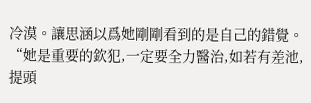冷漠。讓思涵以爲她剛剛看到的是自己的錯覺。
“她是重要的欽犯,一定要全力醫治,如若有差池,提頭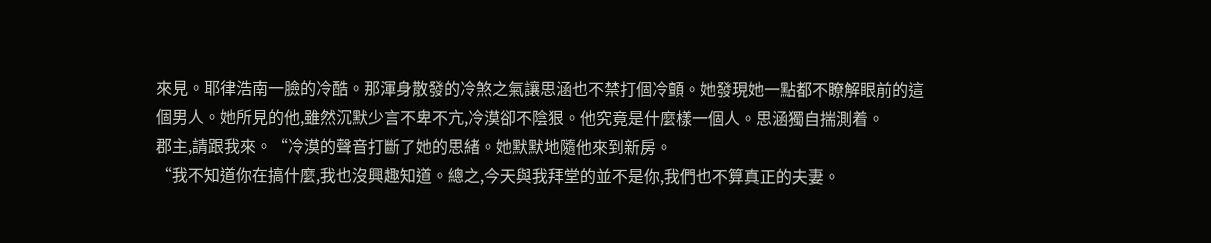來見。耶律浩南一臉的冷酷。那渾身散發的冷煞之氣讓思涵也不禁打個冷顫。她發現她一點都不瞭解眼前的這個男人。她所見的他,雖然沉默少言不卑不亢,冷漠卻不陰狠。他究竟是什麼樣一個人。思涵獨自揣測着。
郡主,請跟我來。“冷漠的聲音打斷了她的思緒。她默默地隨他來到新房。
“我不知道你在搞什麼,我也沒興趣知道。總之,今天與我拜堂的並不是你,我們也不算真正的夫妻。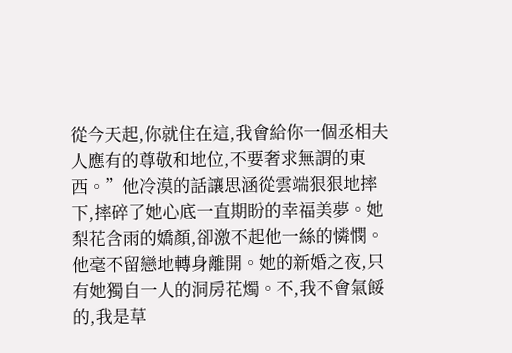從今天起,你就住在這,我會給你一個丞相夫人應有的尊敬和地位,不要奢求無謂的東西。”他冷漠的話讓思涵從雲端狠狠地摔下,摔碎了她心底一直期盼的幸福美夢。她梨花含雨的嬌顏,卻激不起他一絲的憐憫。他毫不留戀地轉身離開。她的新婚之夜,只有她獨自一人的洞房花燭。不,我不會氣餒的,我是草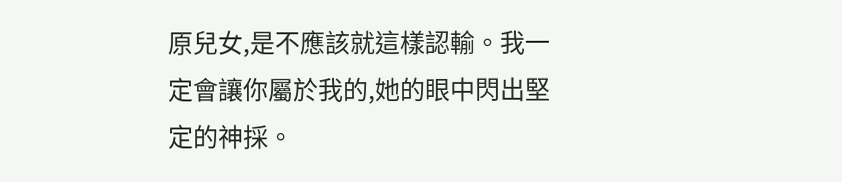原兒女,是不應該就這樣認輸。我一定會讓你屬於我的,她的眼中閃出堅定的神採。